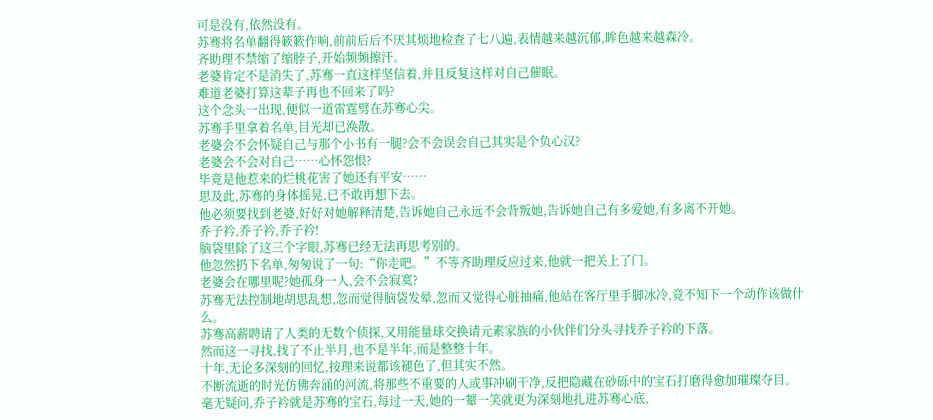可是没有,依然没有。
苏骞将名单翻得簌簌作响,前前后后不厌其烦地检查了七八遍,表情越来越沉郁,眸色越来越森冷。
齐助理不禁缩了缩脖子,开始频频擦汗。
老婆肯定不是消失了,苏骞一直这样坚信着,并且反复这样对自己催眠。
难道老婆打算这辈子再也不回来了吗?
这个念头一出现,便似一道雷霆劈在苏骞心尖。
苏骞手里拿着名单,目光却已涣散。
老婆会不会怀疑自己与那个小书有一腿?会不会误会自己其实是个负心汉?
老婆会不会对自己……心怀怨恨?
毕竟是他惹来的烂桃花害了她还有平安……
思及此,苏骞的身体摇晃,已不敢再想下去。
他必须要找到老婆,好好对她解释清楚,告诉她自己永远不会背叛她,告诉她自己有多爱她,有多离不开她。
乔子衿,乔子衿,乔子衿!
脑袋里除了这三个字眼,苏骞已经无法再思考别的。
他忽然扔下名单,匆匆说了一句:“你走吧。”不等齐助理反应过来,他就一把关上了门。
老婆会在哪里呢?她孤身一人,会不会寂寞?
苏骞无法控制地胡思乱想,忽而觉得脑袋发晕,忽而又觉得心脏抽痛,他站在客厅里手脚冰冷,竟不知下一个动作该做什么。
苏骞高薪聘请了人类的无数个侦探,又用能量球交换请元素家族的小伙伴们分头寻找乔子衿的下落。
然而这一寻找,找了不止半月,也不是半年,而是整整十年。
十年,无论多深刻的回忆,按理来说都该褪色了,但其实不然。
不断流逝的时光仿佛奔涌的河流,将那些不重要的人或事冲刷干净,反把隐藏在砂砾中的宝石打磨得愈加璀璨夺目。
毫无疑问,乔子衿就是苏骞的宝石,每过一天,她的一颦一笑就更为深刻地扎进苏骞心底,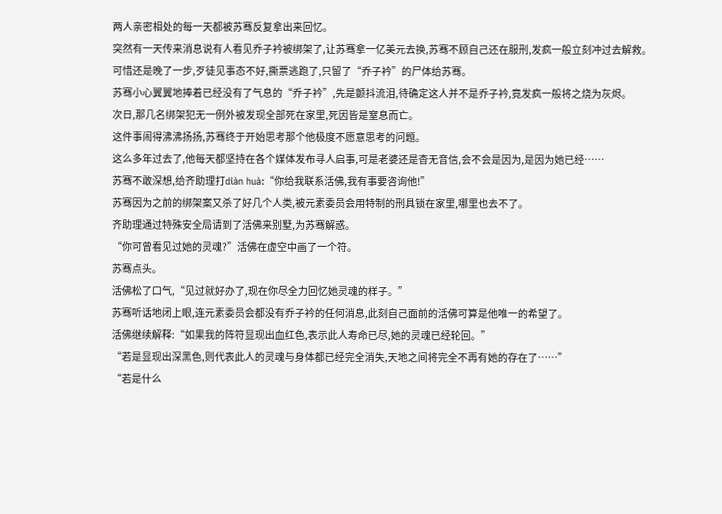两人亲密相处的每一天都被苏骞反复拿出来回忆。
突然有一天传来消息说有人看见乔子衿被绑架了,让苏骞拿一亿美元去换,苏骞不顾自己还在服刑,发疯一般立刻冲过去解救。
可惜还是晚了一步,歹徒见事态不好,撕票逃跑了,只留了“乔子衿”的尸体给苏骞。
苏骞小心翼翼地捧着已经没有了气息的“乔子衿”,先是颤抖流泪,待确定这人并不是乔子衿,竟发疯一般将之烧为灰烬。
次日,那几名绑架犯无一例外被发现全部死在家里,死因皆是窒息而亡。
这件事闹得沸沸扬扬,苏骞终于开始思考那个他极度不愿意思考的问题。
这么多年过去了,他每天都坚持在各个媒体发布寻人启事,可是老婆还是杳无音信,会不会是因为,是因为她已经……
苏骞不敢深想,给齐助理打diàn huà:“你给我联系活佛,我有事要咨询他!”
苏骞因为之前的绑架案又杀了好几个人类,被元素委员会用特制的刑具锁在家里,哪里也去不了。
齐助理通过特殊安全局请到了活佛来别墅,为苏骞解惑。
“你可曾看见过她的灵魂?”活佛在虚空中画了一个符。
苏骞点头。
活佛松了口气,“见过就好办了,现在你尽全力回忆她灵魂的样子。”
苏骞听话地闭上眼,连元素委员会都没有乔子衿的任何消息,此刻自己面前的活佛可算是他唯一的希望了。
活佛继续解释:“如果我的阵符显现出血红色,表示此人寿命已尽,她的灵魂已经轮回。”
“若是显现出深黑色,则代表此人的灵魂与身体都已经完全消失,天地之间将完全不再有她的存在了……”
“若是什么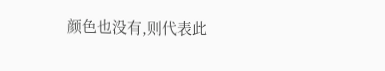颜色也没有,则代表此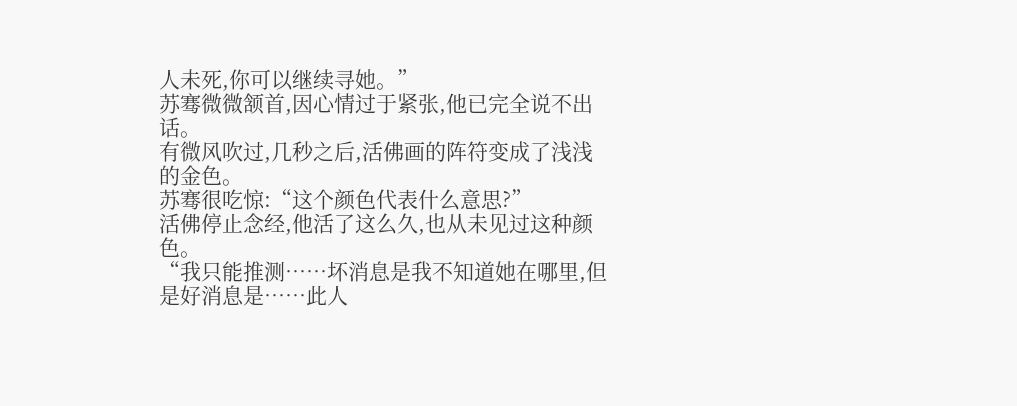人未死,你可以继续寻她。”
苏骞微微颔首,因心情过于紧张,他已完全说不出话。
有微风吹过,几秒之后,活佛画的阵符变成了浅浅的金色。
苏骞很吃惊:“这个颜色代表什么意思?”
活佛停止念经,他活了这么久,也从未见过这种颜色。
“我只能推测……坏消息是我不知道她在哪里,但是好消息是……此人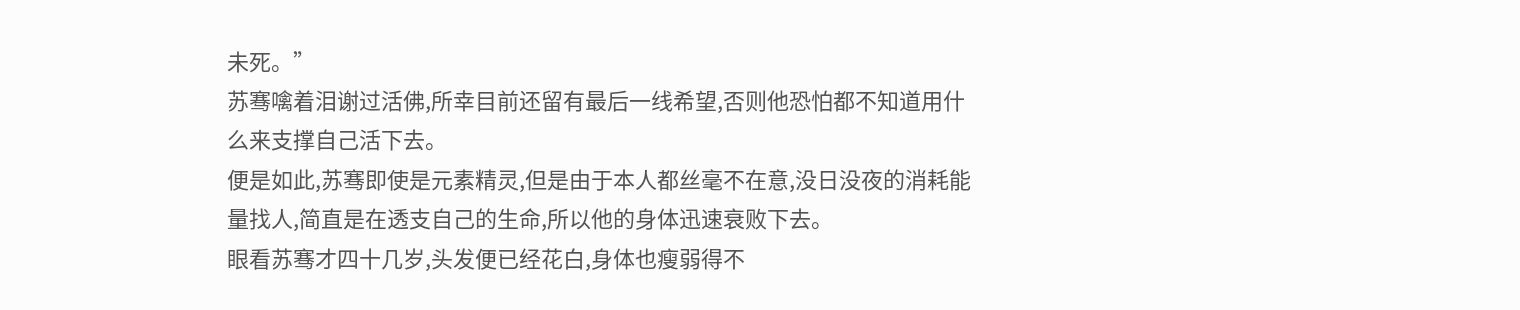未死。”
苏骞噙着泪谢过活佛,所幸目前还留有最后一线希望,否则他恐怕都不知道用什么来支撑自己活下去。
便是如此,苏骞即使是元素精灵,但是由于本人都丝毫不在意,没日没夜的消耗能量找人,简直是在透支自己的生命,所以他的身体迅速衰败下去。
眼看苏骞才四十几岁,头发便已经花白,身体也瘦弱得不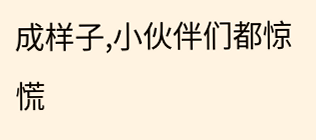成样子,小伙伴们都惊慌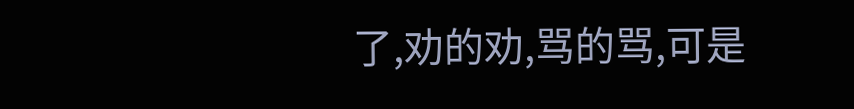了,劝的劝,骂的骂,可是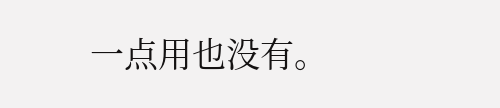一点用也没有。